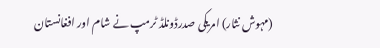(مہوش نثار) امریکی صدرڈونلڈ ٹرمپ نے شام اور افغانستان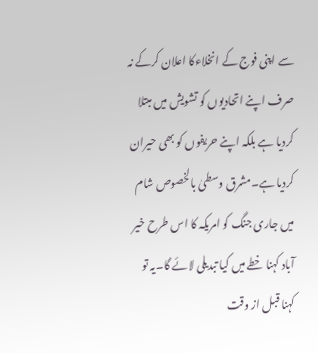سے اپنی فوج کے انخلاءکا اعلان کرکے نہ صرف اپنے اتحادیوں کو تشویش میں مبتلا کردیا ہے بلکہ اپنے حریفوں کو بھی حیران کردیا ہے۔مشرق وسطیٰ بالخصوص شام میں جاری جنگ کو امریکہ کا اس طرح خیر آباد کہنا خطے میں کیا تبدیلی لائے گا۔یہ تو کہنا قبل از وقت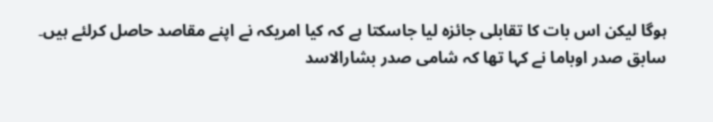ہوگا لیکن اس بات کا تقابلی جائزہ لیا جاسکتا ہے کہ کیا امریکہ نے اپنے مقاصد حاصل کرلئے ہیں۔
سابق صدر اوباما نے کہا تھا کہ شامی صدر بشارالاسد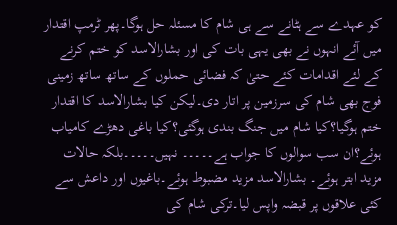کو عہدے سے ہٹانے سے ہی شام کا مسئلہ حل ہوگا۔پھر ٹرمپ اقتدار میں آئے انہوں نے بھی یہی بات کی اور بشارالاسد کو ختم کرنے کے لئے اقدامات کئے حتیٰ کہ فضائی حملوں کے ساتھ ساتھ زمینی فوج بھی شام کی سرزمین پر اتار دی۔لیکن کیا بشارالاسد کا اقتدار ختم ہوگیا؟کیا شام میں جنگ بندی ہوگئی؟کیا باغی دھڑے کامیاب ہوئے؟ان سب سوالوں کا جواب ہے۔۔۔۔۔ نہیں۔۔۔۔۔بلکہ حالات مزید ابتر ہوئے۔ بشارالاسد مزید مضبوط ہوئے۔باغیوں اور داعش سے کئی علاقوں پر قبضہ واپس لیا۔ترکی شام کی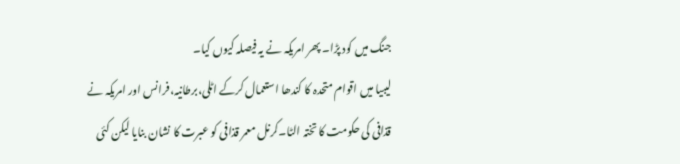جنگ میں کود پڑا۔ پھر امریکہ نے یہ فیصلہ کیوں کیا۔
لیبیا میں اقوام متحدہ کا کندھا استعمال کرکے اٹلی،برطانیہ،فرانس اور امریکہ نے قذافی کی حکومت کا تختہ الٹا۔کرنل معمر قذافی کو عبرت کا نشان بنایا لیکن کئی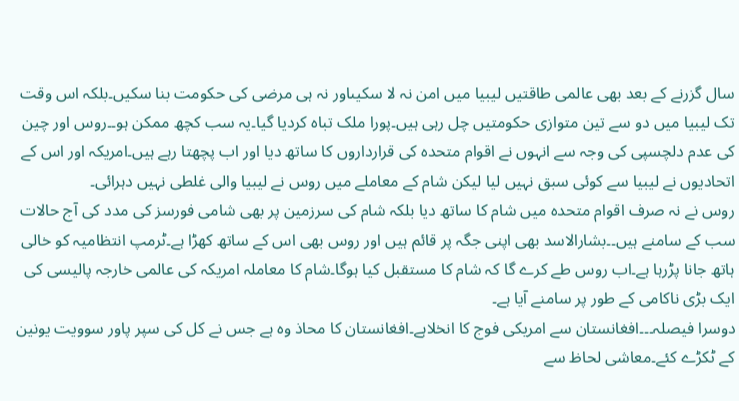سال گزرنے کے بعد بھی عالمی طاقتیں لیبیا میں امن نہ لا سکیںاور نہ ہی مرضی کی حکومت بنا سکیں۔بلکہ اس وقت تک لیبیا میں دو سے تین متوازی حکومتیں چل رہی ہیں۔پورا ملک تباہ کردیا گیا۔یہ سب کچھ ممکن ہو۔۔روس اور چین کی عدم دلچسپی کی وجہ سے انہوں نے اقوام متحدہ کی قرارداروں کا ساتھ دیا اور اب پچھتا رہے ہیں۔امریکہ اور اس کے اتحادیوں نے لیبیا سے کوئی سبق نہیں لیا لیکن شام کے معاملے میں روس نے لیبیا والی غلطی نہیں دہرائی۔
روس نے نہ صرف اقوام متحدہ میں شام کا ساتھ دیا بلکہ شام کی سرزمین پر بھی شامی فورسز کی مدد کی آج حالات سب کے سامنے ہیں۔۔بشارالاسد بھی اپنی جگہ پر قائم ہیں اور روس بھی اس کے ساتھ کھڑا ہے۔ٹرمپ انتظامیہ کو خالی ہاتھ جانا پڑرہا ہے۔اب روس طے کرے گا کہ شام کا مستقبل کیا ہوگا۔شام کا معاملہ امریکہ کی عالمی خارجہ پالیسی کی ایک بڑی ناکامی کے طور پر سامنے آیا ہے۔
دوسرا فیصلہ۔۔۔افغانستان سے امریکی فوج کا انخلاہے۔افغانستان کا محاذ وہ ہے جس نے کل کی سپر پاور سوویت یونین کے ٹکڑے کئے۔معاشی لحاظ سے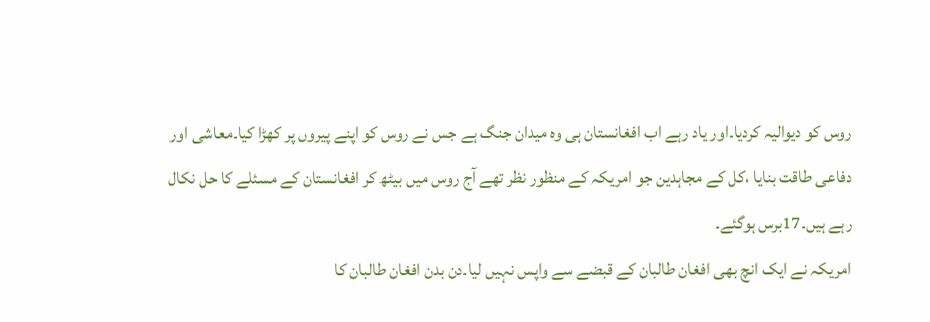روس کو دیوالیہ کردیا۔اور یاد رہے اب افغانستان ہی وہ میدان جنگ ہے جس نے روس کو اپنے پیروں پر کھڑا کیا۔معاشی اور دفاعی طاقت بنایا ،کل کے مجاہدین جو امریکہ کے منظور نظر تھے آج روس میں بیٹھ کر افغانستان کے مسئلے کا حل نکال رہے ہیں۔17برس ہوگئے۔
امریکہ نے ایک انچ بھی افغان طالبان کے قبضے سے واپس نہیں لیا۔دن بدن افغان طالبان کا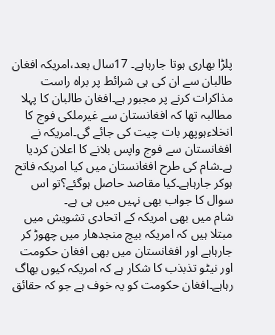پلڑا بھاری ہوتا جارہاہے۔ 17سال بعد،امریکہ افغان طالبان سے ان کی ہی شرائط پر براہ راست مذاکرات کرنے پر مجبور ہے۔افغان طالبان کا پہلا مطالبہ تھا کہ افغانستان سے غیرملکی فوج کا انخلاءہوپھر بات چیت کی جائے گی۔امریکہ نے افغانستان سے فوج واپس بلانے کا اعلان کردیا ہے۔شام کی طرح افغانستان میں کیا امریکہ فاتح ہوکر جارہاہے۔کیا مقاصد حاصل ہوگئے؟تو اس سوال کا جواب بھی نہیں میں ہی ہے۔
شام میں بھی امریکہ کے اتحادی تشویش میں مبتلا ہیں کہ امریکہ بیچ منجدھار میں چھوڑ کر جارہاہے اور افغانستان میں بھی افغان حکومت اور نیٹو تذبذب کا شکار ہے کہ امریکہ کیوں بھاگ رہاہے۔افغان حکومت کو یہ خوف ہے جو کہ حقائق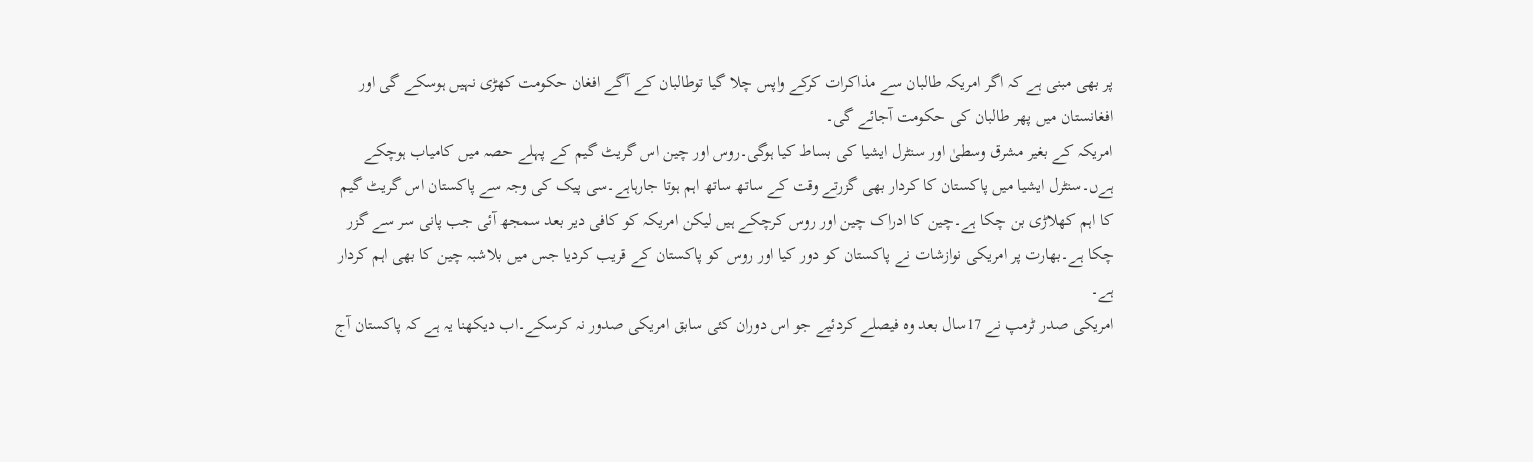پر بھی مبنی ہے کہ اگر امریکہ طالبان سے مذاکرات کرکے واپس چلا گیا توطالبان کے آگے افغان حکومت کھڑی نہیں ہوسکے گی اور افغانستان میں پھر طالبان کی حکومت آجائے گی۔
امریکہ کے بغیر مشرق وسطیٰ اور سنٹرل ایشیا کی بساط کیا ہوگی۔روس اور چین اس گریٹ گیم کے پہلے حصہ میں کامیاب ہوچکے ہےں۔سنٹرل ایشیا میں پاکستان کا کردار بھی گزرتے وقت کے ساتھ ساتھ اہم ہوتا جارہاہے۔سی پیک کی وجہ سے پاکستان اس گریٹ گیم کا اہم کھلاڑی بن چکا ہے۔چین کا ادراک چین اور روس کرچکے ہیں لیکن امریکہ کو کافی دیر بعد سمجھ آئی جب پانی سر سے گزر چکا ہے۔بھارت پر امریکی نوازشات نے پاکستان کو دور کیا اور روس کو پاکستان کے قریب کردیا جس میں بلاشبہ چین کا بھی اہم کردار ہے۔
امریکی صدر ٹرمپ نے 17سال بعد وہ فیصلے کردئیے جو اس دوران کئی سابق امریکی صدور نہ کرسکے۔اب دیکھنا یہ ہے کہ پاکستان آج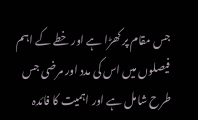جس مقام پر کھڑا ہے اور خطے کے اہم فیصلوں میں اس کی مدد اور مرضی جس طرح شامل ہے اور اہمیت کا فائدہ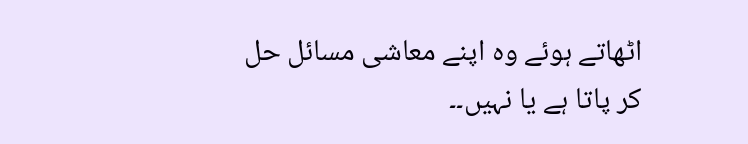اٹھاتے ہوئے وہ اپنے معاشی مسائل حل کر پاتا ہے یا نہیں۔۔